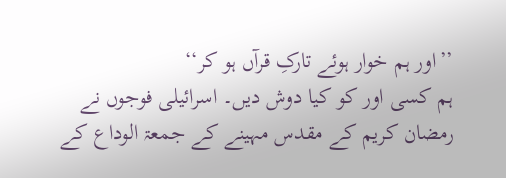’’اور ہم خوار ہوئے تارکِ قرآں ہو کر‘‘
ہم کسی اور کو کیا دوش دیں۔ اسرائیلی فوجوں نے رمضان کریم کے مقدس مہینے کے جمعۃ الوداع کے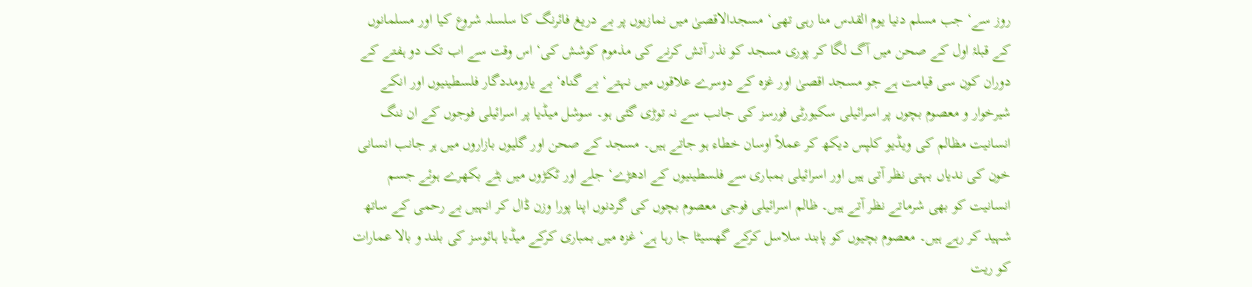روز سے‘ جب مسلم دنیا یوم القدس منا رہی تھی‘ مسجدالاقصیٰ میں نمازیوں پر بے دریغ فائرنگ کا سلسلہ شروع کیا اور مسلمانوں کے قبلۂ اول کے صحن میں آگ لگا کر پوری مسجد کو نذر آتش کرنے کی مذموم کوشش کی‘ اس وقت سے اب تک دو ہفتے کے دوران کون سی قیامت ہے جو مسجد اقصیٰ اور غزہ کے دوسرے علاقوں میں نہتے‘ بے گناہ‘ بے یارومددگار فلسطینیوں اور انکے شیرخوار و معصوم بچوں پر اسرائیلی سکیورٹی فورسز کی جانب سے نہ توڑی گئی ہو۔ سوشل میڈیا پر اسرائیلی فوجوں کے ان ننگ انسانیت مظالم کی ویڈیو کلپس دیکھ کر عملاً اوسان خطاء ہو جاتے ہیں۔ مسجد کے صحن اور گلیوں بازاروں میں ہر جانب انسانی خون کی ندیاں بہتی نظر آتی ہیں اور اسرائیلی بمباری سے فلسطینیوں کے ادھڑے‘ جلے اور ٹکڑوں میں بٹے بکھرے ہوئے جسم انسانیت کو بھی شرماتے نظر آتے ہیں۔ ظالم اسرائیلی فوجی معصوم بچوں کی گردنوں اپنا پورا وزن ڈال کر انہیں بے رحمی کے ساتھ شہید کر رہے ہیں۔ معصوم بچیوں کو پابند سلاسل کرکے گھسیٹا جا رہا ہے‘ غزہ میں بمباری کرکے میڈیا ہائوسز کی بلند و بالا عمارات کو ریت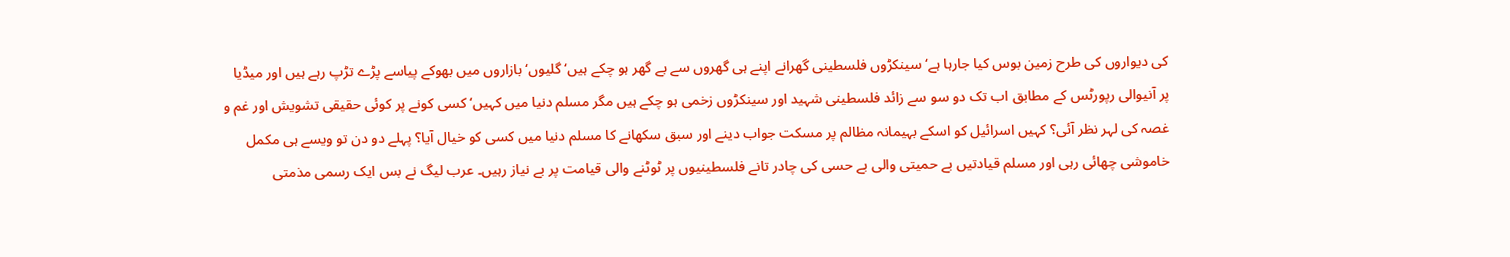کی دیواروں کی طرح زمین بوس کیا جارہا ہے‘ سینکڑوں فلسطینی گھرانے اپنے ہی گھروں سے بے گھر ہو چکے ہیں‘ گلیوں‘ بازاروں میں بھوکے پیاسے پڑے تڑپ رہے ہیں اور میڈیا پر آنیوالی رپورٹس کے مطابق اب تک دو سو سے زائد فلسطینی شہید اور سینکڑوں زخمی ہو چکے ہیں مگر مسلم دنیا میں کہیں‘ کسی کونے پر کوئی حقیقی تشویش اور غم و غصہ کی لہر نظر آئی؟ کہیں اسرائیل کو اسکے بہیمانہ مظالم پر مسکت جواب دینے اور سبق سکھانے کا مسلم دنیا میں کسی کو خیال آیا؟ پہلے دو دن تو ویسے ہی مکمل خاموشی چھائی رہی اور مسلم قیادتیں بے حمیتی والی بے حسی کی چادر تانے فلسطینیوں پر ٹوٹنے والی قیامت پر بے نیاز رہیں۔ عرب لیگ نے بس ایک رسمی مذمتی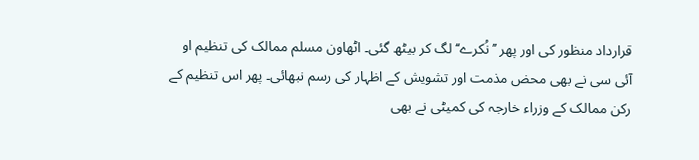قرارداد منظور کی اور پھر ’’نُکرے‘‘ لگ کر بیٹھ گئی۔ اٹھاون مسلم ممالک کی تنظیم او آئی سی نے بھی محض مذمت اور تشویش کے اظہار کی رسم نبھائی۔ پھر اس تنظیم کے رکن ممالک کے وزراء خارجہ کی کمیٹی نے بھی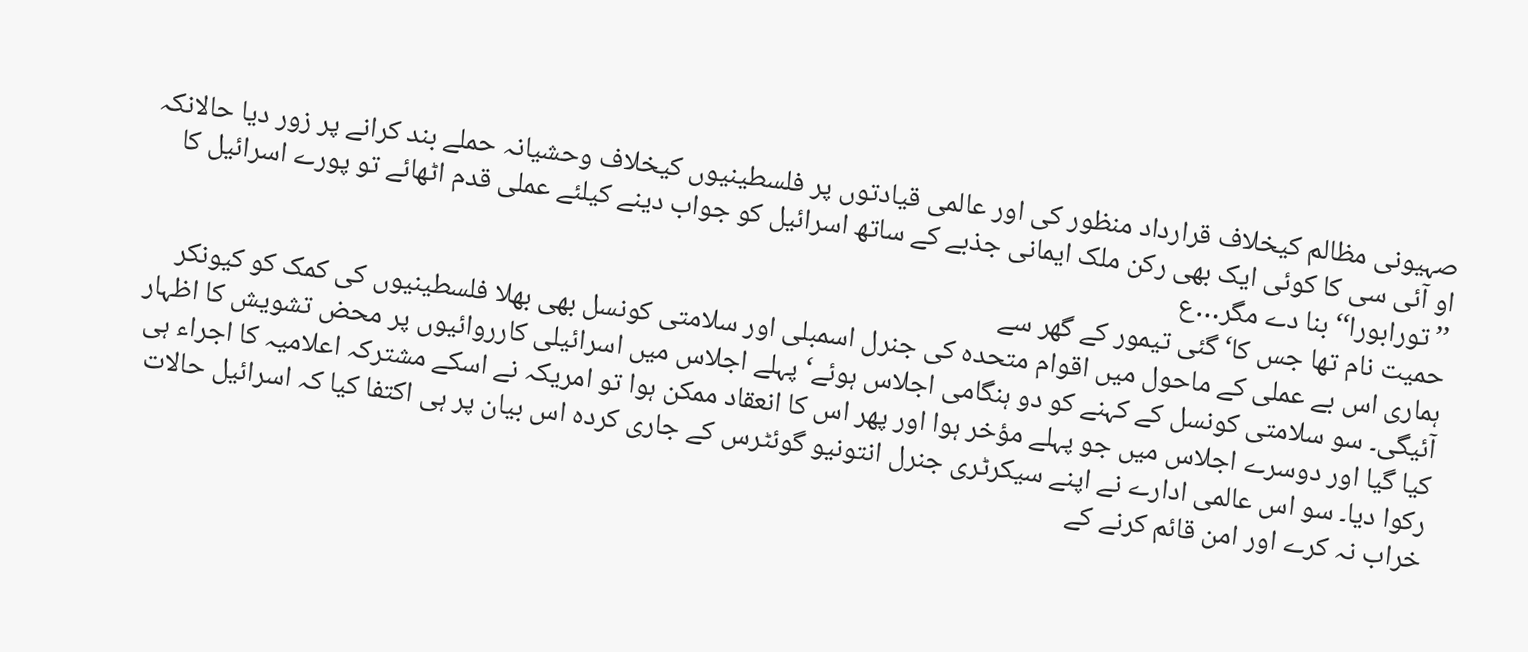صہیونی مظالم کیخلاف قرارداد منظور کی اور عالمی قیادتوں پر فلسطینیوں کیخلاف وحشیانہ حملے بند کرانے پر زور دیا حالانکہ او آئی سی کا کوئی ایک بھی رکن ملک ایمانی جذبے کے ساتھ اسرائیل کو جواب دینے کیلئے عملی قدم اٹھائے تو پورے اسرائیل کا ’’تورابورا‘‘ بنا دے مگر…ع
حمیت نام تھا جس کا‘ گئی تیمور کے گھر سے
ہماری اس بے عملی کے ماحول میں اقوام متحدہ کی جنرل اسمبلی اور سلامتی کونسل بھی بھلا فلسطینیوں کی کمک کو کیونکر آئیگی۔ سو سلامتی کونسل کے کہنے کو دو ہنگامی اجلاس ہوئے‘ پہلے اجلاس میں اسرائیلی کارروائیوں پر محض تشویش کا اظہار کیا گیا اور دوسرے اجلاس میں جو پہلے مؤخر ہوا اور پھر اس کا انعقاد ممکن ہوا تو امریکہ نے اسکے مشترکہ اعلامیہ کا اجراء ہی رکوا دیا۔ سو اس عالمی ادارے نے اپنے سیکرٹری جنرل انتونیو گوئٹرس کے جاری کردہ اس بیان پر ہی اکتفا کیا کہ اسرائیل حالات خراب نہ کرے اور امن قائم کرنے کے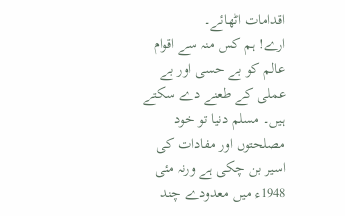اقدامات اٹھائے۔
ارے! ہم کس منہ سے اقوام عالم کو بے حسی اور بے عملی کے طعنے دے سکتے ہیں۔ مسلم دنیا تو خود مصلحتوں اور مفادات کی اسیر بن چکی ہے ورنہ مئی 1948ء میں معدودے چند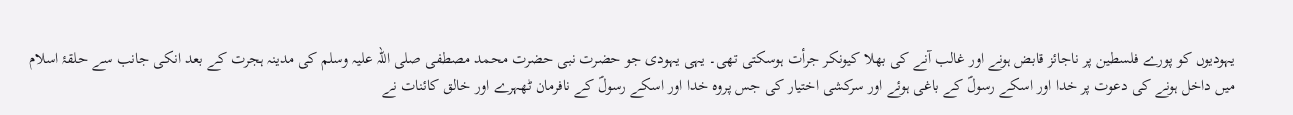یہودیوں کو پورے فلسطین پر ناجائز قابض ہونے اور غالب آنے کی بھلا کیونکر جرأت ہوسکتی تھی۔ یہی یہودی جو حضرت نبی حضرت محمد مصطفی صلی اللہ علیہ وسلم کی مدینہ ہجرت کے بعد انکی جانب سے حلقۂ اسلام میں داخل ہونے کی دعوت پر خدا اور اسکے رسولؐ کے باغی ہوئے اور سرکشی اختیار کی جس پروہ خدا اور اسکے رسولؐ کے نافرمان ٹھہرے اور خالق کائنات نے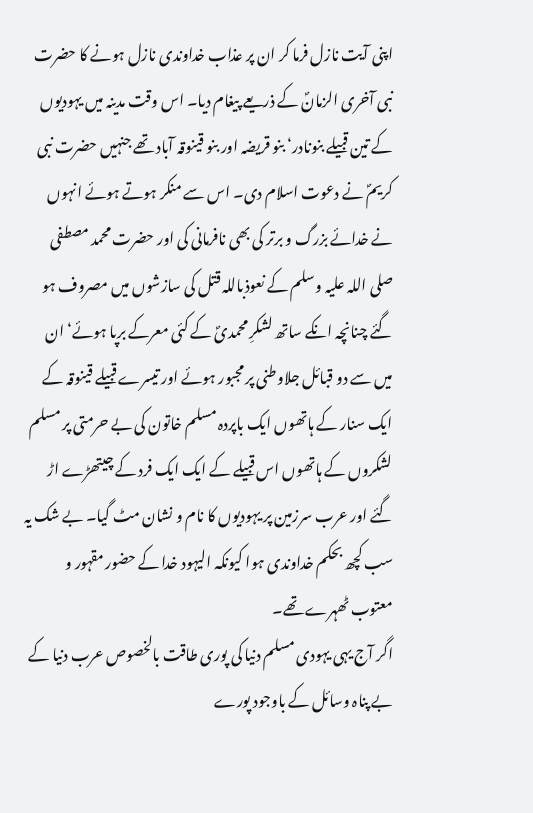اپنی آیت نازل فرما کر ان پر عذاب خداوندی نازل ہونے کا حضرت نبی آخری الزمانؐ کے ذریعے پیغام دیا۔ اس وقت مدینہ میں یہودیوں کے تین قبیلے بنونادر‘ بنو قریضہ اور بنو قینوقہ آباد تھے جنہیں حضرت نبی کریمؐ نے دعوت اسلام دی۔ اس سے منکر ہوتے ہوئے انہوں نے خدائے بزرگ و برتر کی بھی نافرمانی کی اور حضرت محمد مصطفی صلی اللہ علیہ وسلم کے نعوذباللہ قتل کی سازشوں میں مصروف ہو گئے چنانچہ انکے ساتھ لشکرِ محمدیؐ کے کئی معرکے برپا ہوئے‘ ان میں سے دو قبائل جلاوطنی پر مجبور ہوئے اور تیسرے قبیلے قینوقہ کے ایک سنار کے ہاتھوں ایک باپردہ مسلم خاتون کی بے حرمتی پر مسلم لشکروں کے ہاتھوں اس قبیلے کے ایک ایک فرد کے چیتھڑے اڑ گئے اور عرب سرزمین پر یہودیوں کا نام و نشان مٹ گیا۔ بے شک یہ سب کچھ بحکم خداوندی ہوا کیونکہ الیہود خدا کے حضور مقہور و معتوب ٹھہرے تھے۔
اگر آج یہی یہودی مسلم دنیا کی پوری طاقت بالخصوص عرب دنیا کے بے پناہ وسائل کے باوجود پورے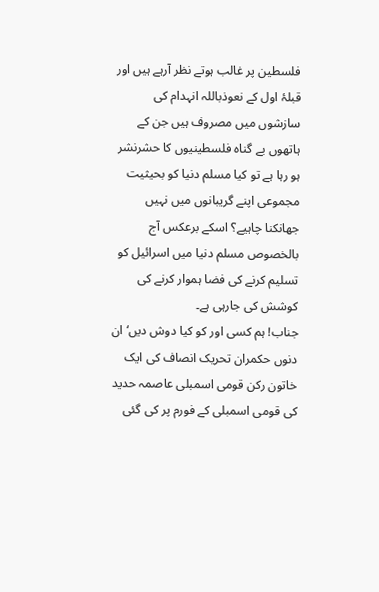فلسطین پر غالب ہوتے نظر آرہے ہیں اور قبلۂ اول کے نعوذباللہ انہدام کی سازشوں میں مصروف ہیں جن کے ہاتھوں بے گناہ فلسطینیوں کا حشرنشر ہو رہا ہے تو کیا مسلم دنیا کو بحیثیت مجموعی اپنے گریبانوں میں نہیں جھانکنا چاہیے؟ اسکے برعکس آج بالخصوص مسلم دنیا میں اسرائیل کو تسلیم کرنے کی فضا ہموار کرنے کی کوشش کی جارہی ہے۔
جناب! ہم کسی اور کو کیا دوش دیں‘ ان دنوں حکمران تحریک انصاف کی ایک خاتون رکن قومی اسمبلی عاصمہ حدید کی قومی اسمبلی کے فورم پر کی گئی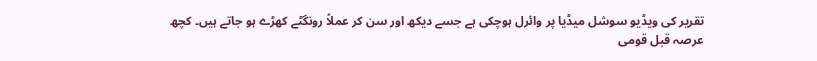تقریر کی ویڈیو سوشل میڈیا پر وائرل ہوچکی ہے جسے دیکھ اور سن کر عملاً رونگٹے کھڑے ہو جاتے ہیں۔ کچھ عرصہ قبل قومی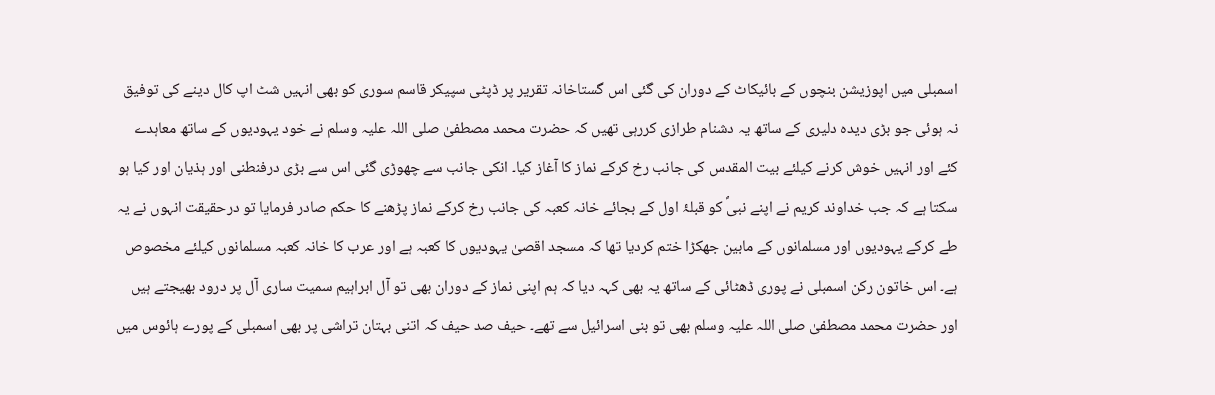اسمبلی میں اپوزیشن بنچوں کے بائیکاٹ کے دوران کی گئی اس گستاخانہ تقریر پر ڈپٹی سپیکر قاسم سوری کو بھی انہیں شٹ اپ کال دینے کی توفیق نہ ہوئی جو بڑی دیدہ دلیری کے ساتھ یہ دشنام طرازی کررہی تھیں کہ حضرت محمد مصطفیٰ صلی اللہ علیہ وسلم نے خود یہودیوں کے ساتھ معاہدے کئے اور انہیں خوش کرنے کیلئے بیت المقدس کی جانب رخ کرکے نماز کا آغاز کیا۔ انکی جانب سے چھوڑی گئی اس سے بڑی درفنطنی اور ہذیان اور کیا ہو سکتا ہے کہ جب خداوند کریم نے اپنے نبیؐ کو قبلۂ اول کے بجائے خانہ کعبہ کی جانب رخ کرکے نماز پڑھنے کا حکم صادر فرمایا تو درحقیقت انہوں نے یہ طے کرکے یہودیوں اور مسلمانوں کے مابین جھکڑا ختم کردیا تھا کہ مسجد اقصیٰ یہودیوں کا کعبہ ہے اور عرب کا خانہ کعبہ مسلمانوں کیلئے مخصوص ہے۔ اس خاتون رکن اسمبلی نے پوری ڈھٹائی کے ساتھ یہ بھی کہہ دیا کہ ہم اپنی نماز کے دوران بھی تو آل ابراہیم سمیت ساری آل پر درود بھیجتے ہیں اور حضرت محمد مصطفیٰ صلی اللہ علیہ وسلم بھی تو بنی اسرائیل سے تھے۔ حیف صد حیف کہ اتنی بہتان تراشی پر بھی اسمبلی کے پورے ہائوس میں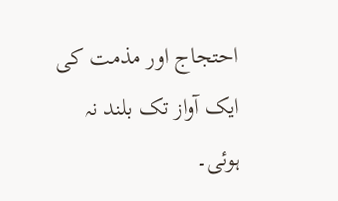احتجاج اور مذمت کی ایک آواز تک بلند نہ ہوئی۔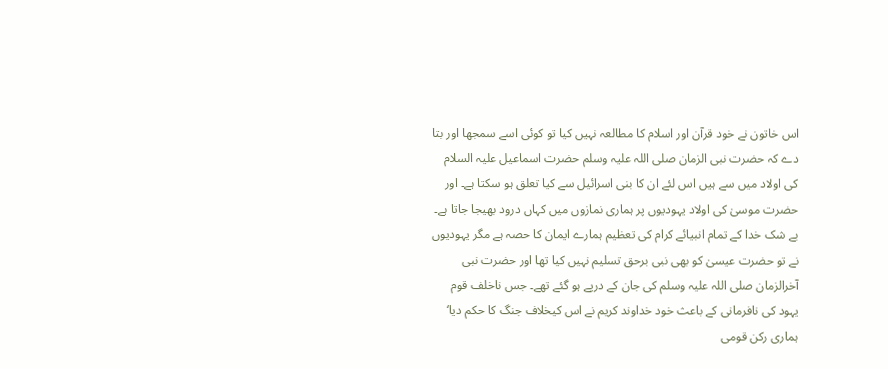اس خاتون نے خود قرآن اور اسلام کا مطالعہ نہیں کیا تو کوئی اسے سمجھا اور بتا دے کہ حضرت نبی الزمان صلی اللہ علیہ وسلم حضرت اسماعیل علیہ السلام کی اولاد میں سے ہیں اس لئے ان کا بنی اسرائیل سے کیا تعلق ہو سکتا ہے۔ اور حضرت موسیٰ کی اولاد یہودیوں پر ہماری نمازوں میں کہاں درود بھیجا جاتا ہے۔ بے شک خدا کے تمام انبیائے کرام کی تعظیم ہمارے ایمان کا حصہ ہے مگر یہودیوں نے تو حضرت عیسیٰ کو بھی نبی برحق تسلیم نہیں کیا تھا اور حضرت نبی آخرالزمان صلی اللہ علیہ وسلم کی جان کے درپے ہو گئے تھے۔ جس ناخلف قوم یہود کی نافرمانی کے باعث خود خداوند کریم نے اس کیخلاف جنگ کا حکم دیا‘ ہماری رکن قومی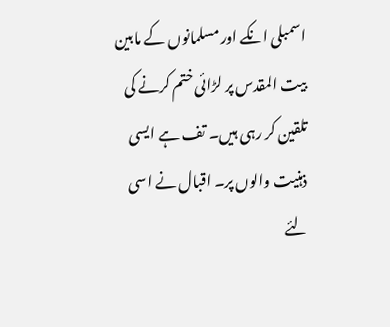اسمبلی انکے اور مسلمانوں کے مابین بیت المقدس پر لڑائی ختم کرنے کی تلقین کر رہی ہیں۔ تف ہے ایسی ذہنیت والوں پر۔ اقبال نے اسی لئے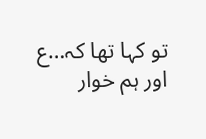تو کہا تھا کہ…ع
اور ہم خوار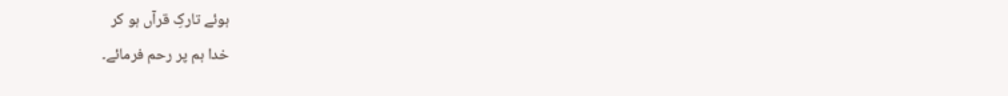ہوئے تارکِ قرآں ہو کر
خدا ہم پر رحم فرمائے۔